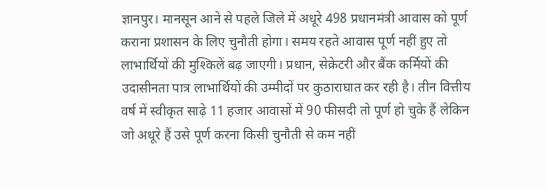ज्ञानपुर। मानसून आने से पहले जिले में अधूरे 498 प्रधानमंत्री आवास को पूर्ण कराना प्रशासन के लिए चुनौती होगा। समय रहते आवास पूर्ण नहीं हुए तो लाभार्थियों की मुश्किलें बढ़ जाएगी। प्रधान, सेक्रेटरी और बैंक कर्मियों की उदासीनता पात्र लाभार्थियों की उम्मीदों पर कुठाराघात कर रही है। तीन वित्तीय वर्ष में स्वीकृत साढ़े 11 हजार आवासों में 90 फीसदी तो पूर्ण हो चुके हैं लेकिन जो अधूरे हैं उसे पूर्ण करना किसी चुनौती से कम नहीं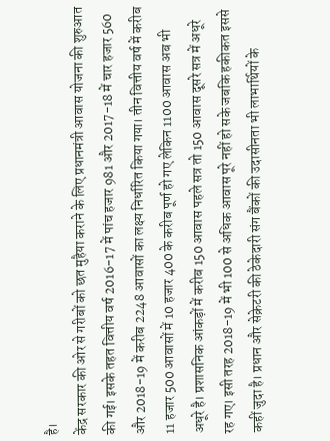है।
केंद्र सरकार की ओर से गरीबों को छत मुहैया कराने के लिए प्रधानमंत्री आवास योजना की शुरुआत की गई। इसके तहत वित्तीय वर्ष 2016-17 में पांच हजार 981 और 2017-18 में चार हजार 560 और 2018-19 में करीब 2248 आवासों का लक्ष्य निर्धारित किया गया। तीन वित्तीय वर्ष में करीब 11 हजार 500 आवासों में 10 हजार 400 के करीब पूर्ण हो गए लेकिन 1100 आवास अब भी अधूरे है। प्रशासनिक आंकड़ों में करीब 150 आवास पहले सत्र तो 150 आवास दूसरे सत्र में अधूरे रह गए। इसी तरह 2018-19 में भी 100 से अधिक आवास पूरे नहीं हो सके जबकि हकीकत इससे कहीं जुदा है। प्रधान और सेक्रेटरी की ठेकेदारी संग बैंकों की उदासीनता भी लाभार्थियों के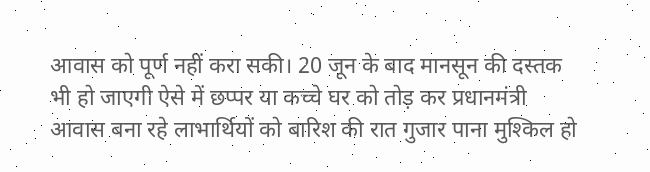आवास को पूर्ण नहीं करा सकी। 20 जून के बाद मानसून की दस्तक भी हो जाएगी ऐसे में छप्पर या कच्चे घर को तोड़ कर प्रधानमंत्री आवास बना रहे लाभार्थियों को बारिश की रात गुजार पाना मुश्किल हो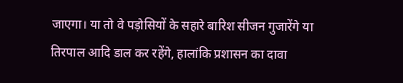जाएगा। या तो वे पड़ोसियों के सहारे बारिश सीजन गुजारेंगे या तिरपाल आदि डाल कर रहेंगे, हालांकि प्रशासन का दावा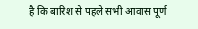है कि बारिश से पहले सभी आवास पूर्ण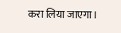करा लिया जाएगा।